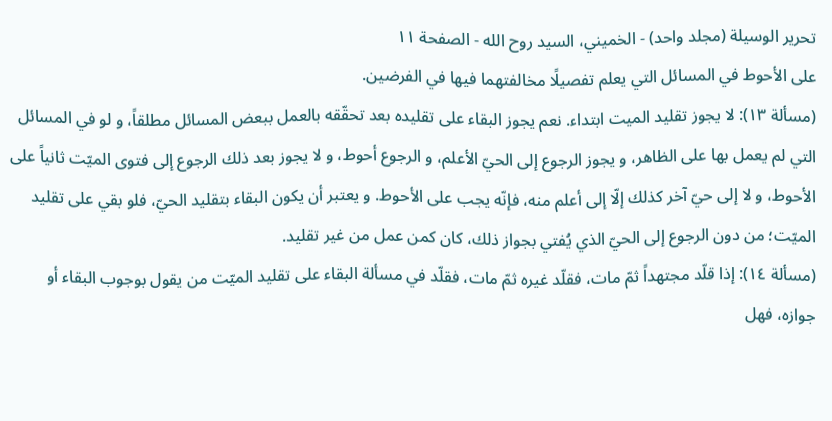تحرير الوسيلة (مجلد واحد) - الخميني، السيد روح الله - الصفحة ١١
على الأحوط في المسائل التي يعلم تفصيلًا مخالفتهما فيها في الفرضين.
(مسألة ١٣): لا يجوز تقليد الميت ابتداء. نعم يجوز البقاء على تقليده بعد تحقّقه بالعمل ببعض المسائل مطلقاً، و لو في المسائل التي لم يعمل بها على الظاهر، و يجوز الرجوع إلى الحيّ الأعلم، و الرجوع أحوط، و لا يجوز بعد ذلك الرجوع إلى فتوى الميّت ثانياً على الأحوط، و لا إلى حيّ آخر كذلك إلّا إلى أعلم منه، فإنّه يجب على الأحوط. و يعتبر أن يكون البقاء بتقليد الحيّ، فلو بقي على تقليد الميّت؛ من دون الرجوع إلى الحيّ الذي يُفتي بجواز ذلك، كان كمن عمل من غير تقليد.
(مسألة ١٤): إذا قلّد مجتهداً ثمّ مات، فقلّد غيره ثمّ مات، فقلّد في مسألة البقاء على تقليد الميّت من يقول بوجوب البقاء أو جوازه، فهل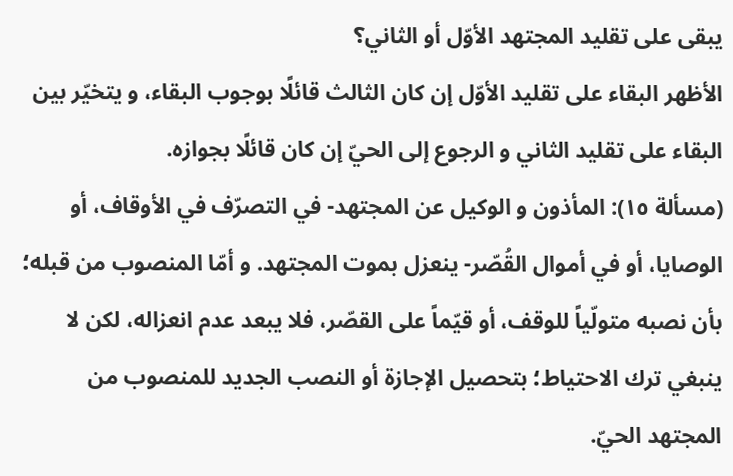يبقى على تقليد المجتهد الأوّل أو الثاني؟
الأظهر البقاء على تقليد الأوّل إن كان الثالث قائلًا بوجوب البقاء، و يتخيّر بين البقاء على تقليد الثاني و الرجوع إلى الحيّ إن كان قائلًا بجوازه.
(مسألة ١٥): المأذون و الوكيل عن المجتهد- في التصرّف في الأوقاف، أو الوصايا، أو في أموال القُصّر- ينعزل بموت المجتهد. و أمّا المنصوب من قبله؛ بأن نصبه متولّياً للوقف، أو قيّماً على القصّر، فلا يبعد عدم انعزاله، لكن لا ينبغي ترك الاحتياط؛ بتحصيل الإجازة أو النصب الجديد للمنصوب من المجتهد الحيّ.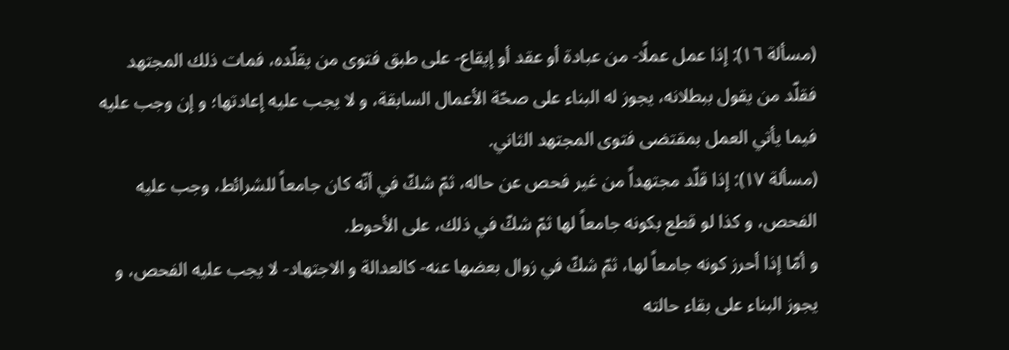(مسألة ١٦): إذا عمل عملًا- من عبادة أو عقد أو إيقاع- على طبق فتوى من يقلّده، فمات ذلك المجتهد فقلّد من يقول ببطلانه، يجوز له البناء على صحّة الأعمال السابقة، و لا يجب عليه إعادتها؛ و إن وجب عليه فيما يأتي العمل بمقتضى فتوى المجتهد الثاني.
(مسألة ١٧): إذا قلّد مجتهداً من غير فحص عن حاله، ثمّ شكّ في أنّه كان جامعاً للشرائط، وجب عليه الفحص، و كذا لو قطع بكونه جامعاً لها ثمّ شكّ في ذلك، على الأحوط.
و أمّا إذا أحرز كونه جامعاً لها، ثمّ شكّ في زوال بعضها عنه- كالعدالة و الاجتهاد- لا يجب عليه الفحص، و يجوز البناء على بقاء حالته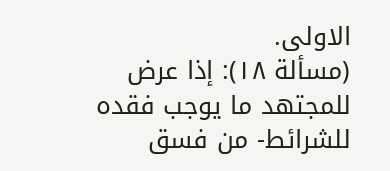الاولى.
(مسألة ١٨): إذا عرض للمجتهد ما يوجب فقده للشرائط- من فسق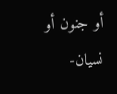أو جنون أو نسيان-